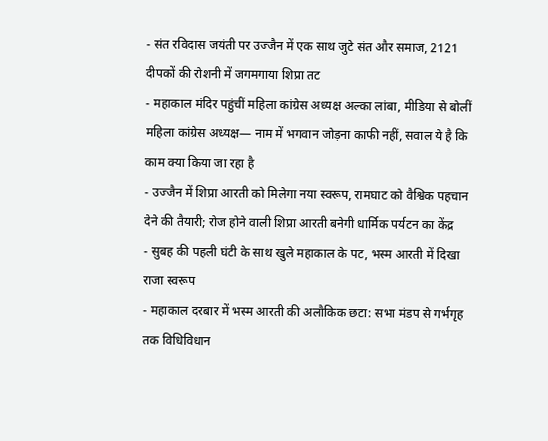- संत रविदास जयंती पर उज्जैन में एक साथ जुटे संत और समाज, 2121 दीपकों की रोशनी में जगमगाया शिप्रा तट
- महाकाल मंदिर पहुंचीं महिला कांग्रेस अध्यक्ष अल्का लांबा, मीडिया से बोलीं महिला कांग्रेस अध्यक्ष— नाम में भगवान जोड़ना काफी नहीं, सवाल ये है कि काम क्या किया जा रहा है
- उज्जैन में शिप्रा आरती को मिलेगा नया स्वरूप, रामघाट को वैश्विक पहचान देने की तैयारी; रोज होने वाली शिप्रा आरती बनेगी धार्मिक पर्यटन का केंद्र
- सुबह की पहली घंटी के साथ खुले महाकाल के पट, भस्म आरती में दिखा राजा स्वरूप
- महाकाल दरबार में भस्म आरती की अलौकिक छटा: सभा मंडप से गर्भगृह तक विधिविधान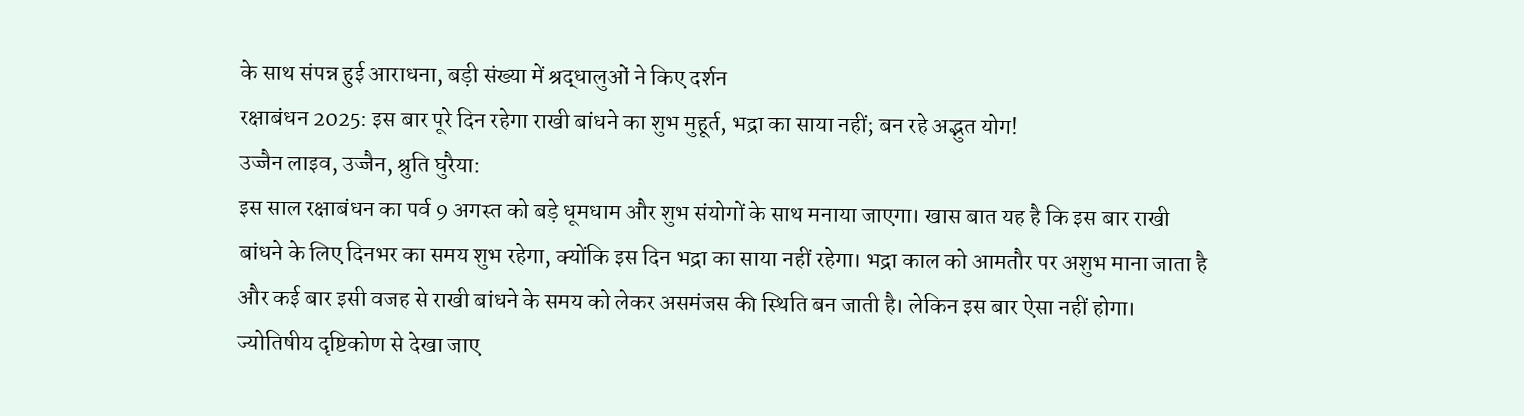के साथ संपन्न हुई आराधना, बड़ी संख्या में श्रद्धालुओं ने किए दर्शन
रक्षाबंधन 2025: इस बार पूरे दिन रहेगा राखी बांधने का शुभ मुहूर्त, भद्रा का साया नहीं; बन रहे अद्भुत योग!
उज्जैन लाइव, उज्जैन, श्रुति घुरैया:
इस साल रक्षाबंधन का पर्व 9 अगस्त को बड़े धूमधाम और शुभ संयोगों के साथ मनाया जाएगा। खास बात यह है कि इस बार राखी बांधने के लिए दिनभर का समय शुभ रहेगा, क्योंकि इस दिन भद्रा का साया नहीं रहेगा। भद्रा काल को आमतौर पर अशुभ माना जाता है और कई बार इसी वजह से राखी बांधने के समय को लेकर असमंजस की स्थिति बन जाती है। लेकिन इस बार ऐसा नहीं होगा।
ज्योतिषीय दृष्टिकोण से देखा जाए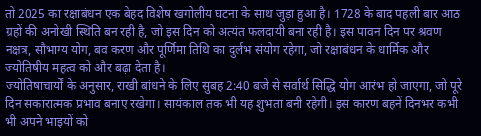तो 2025 का रक्षाबंधन एक बेहद विशेष खगोलीय घटना के साथ जुड़ा हुआ है। 1728 के बाद पहली बार आठ ग्रहों की अनोखी स्थिति बन रही है, जो इस दिन को अत्यंत फलदायी बना रही है। इस पावन दिन पर श्रवण नक्षत्र, सौभाग्य योग, बव करण और पूर्णिमा तिथि का दुर्लभ संयोग रहेगा, जो रक्षाबंधन के धार्मिक और ज्योतिषीय महत्व को और बढ़ा देता है।
ज्योतिषाचार्यों के अनुसार, राखी बांधने के लिए सुबह 2:40 बजे से सर्वार्थ सिद्धि योग आरंभ हो जाएगा, जो पूरे दिन सकारात्मक प्रभाव बनाए रखेगा। सायंकाल तक भी यह शुभता बनी रहेगी। इस कारण बहनें दिनभर कभी भी अपने भाइयों को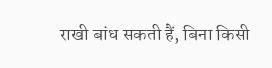राखी बांध सकती हैं, बिना किसी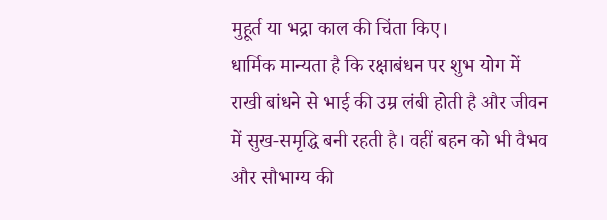मुहूर्त या भद्रा काल की चिंता किए।
धार्मिक मान्यता है कि रक्षाबंधन पर शुभ योग में राखी बांधने से भाई की उम्र लंबी होती है और जीवन में सुख-समृद्धि बनी रहती है। वहीं बहन को भी वैभव और सौभाग्य की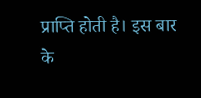प्राप्ति होती है। इस बार के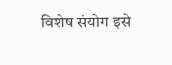विशेष संयोग इसे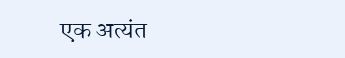एक अत्यंत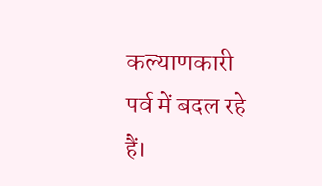कल्याणकारी पर्व में बदल रहे हैं।